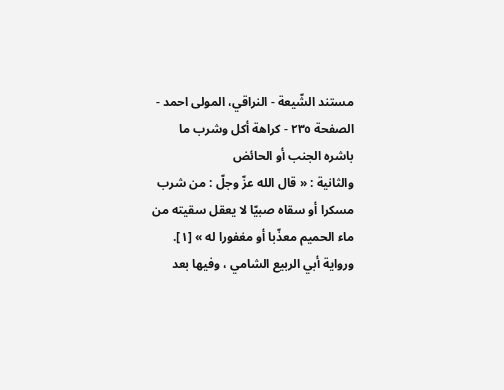مستند الشّيعة - النراقي، المولى احمد - الصفحة ٢٣٥ - كراهة أكل وشرب ما باشره الجنب أو الحائض
والثانية : « قال الله عزّ وجلّ : من شرب مسكرا أو سقاه صبيّا لا يعقل سقيته من ماء الحميم معذّبا أو مغفورا له » [١].
ورواية أبي الربيع الشامي ، وفيها بعد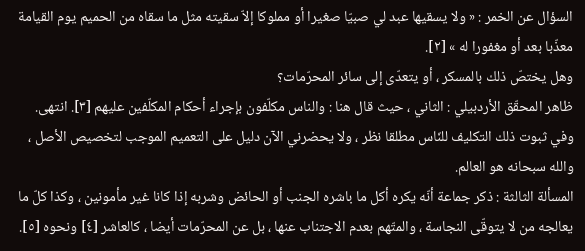السؤال عن الخمر : « ولا يسقيها عبد لي صبيّا صغيرا أو مملوكا إلاّ سقيته مثل ما سقاه من الحميم يوم القيامة معذّبا بعد أو مغفورا له » [٢].
وهل يختصّ ذلك بالمسكر ، أو يتعدّى إلى سائر المحرّمات؟
ظاهر المحقّق الأردبيلي : الثاني ، حيث قال هنا : والناس مكلّفون بإجراء أحكام المكلّفين عليهم [٣]. انتهى.
وفي ثبوت ذلك التكليف للنّاس مطلقا نظر ، ولا يحضرني الآن دليل على التعميم الموجب لتخصيص الأصل ، والله سبحانه هو العالم.
المسألة الثالثة : ذكر جماعة أنّه يكره أكل ما باشره الجنب أو الحائض وشربه إذا كانا غير مأمونين ، وكذا كلّ ما يعالجه من لا يتوقّى النجاسة ، والمتّهم بعدم الاجتناب عنها ، بل عن المحرّمات أيضا ، كالعاشر [٤] ونحوه [٥].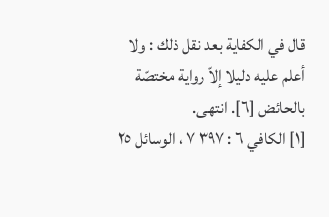قال في الكفاية بعد نقل ذلك : ولا أعلم عليه دليلا إلاّ رواية مختصّة بالحائض [٦]. انتهى.
[١] الكافي ٦ : ٣٩٧ ٧ ، الوسائل ٢٥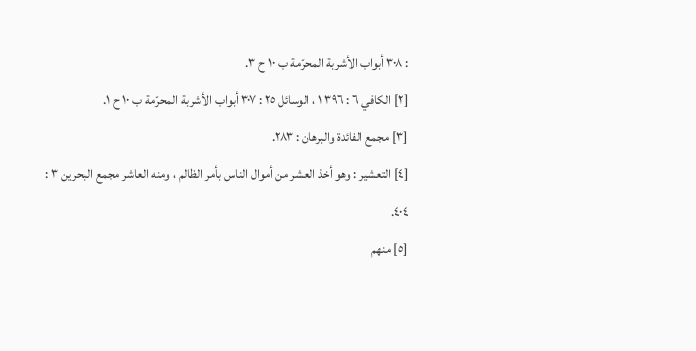: ٣٠٨ أبواب الأشربة المحرّمة ب ١٠ ح ٣.
[٢] الكافي ٦ : ٣٩٦ ١ ، الوسائل ٢٥ : ٣٠٧ أبواب الأشربة المحرّمة ب ١٠ ح ١.
[٣] مجمع الفائدة والبرهان : ٢٨٣.
[٤] التعشير : وهو أخذ العشر من أموال الناس بأمر الظالم ، ومنه العاشر مجمع البحرين ٣ : ٤٠٤.
[٥] منهم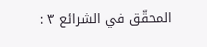المحقّق في الشرائع ٣ :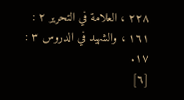٢٢٨ ، العلامة في التحرير ٢ : ١٦١ ، والشهيد في الدروس ٣ : ١٧.
[٦]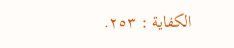الكفاية : ٢٥٣.